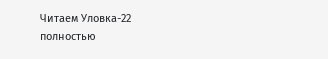Читаем Уловка-22 полностью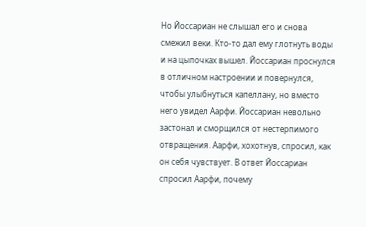Но Йоссариан не слышал его и снова смежил веки. Кто-то дал ему глотнуть воды и на цыпочках вышел. Йоссариан проснулся в отличном настроении и повернулся, чтобы улыбнуться капеллану, но вместо него увидел Аарфи. Йоссариан невольно застонал и сморщился от нестерпимого отвращения. Аарфи, хохотнув, спросил, как он себя чувствует. В ответ Йоссариан спросил Аарфи, почему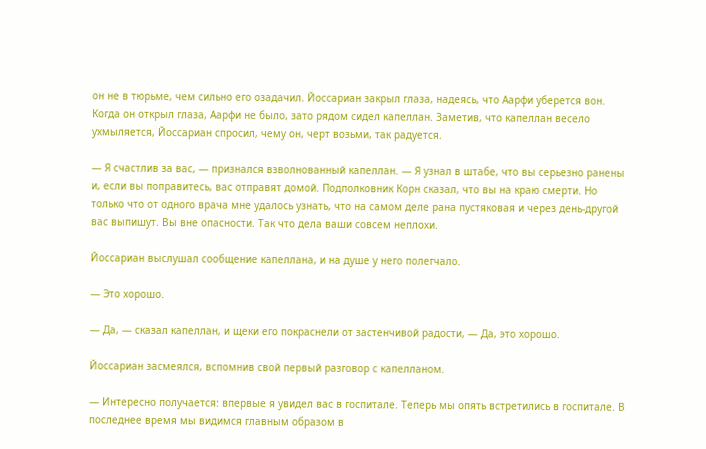он не в тюрьме, чем сильно его озадачил. Йоссариан закрыл глаза, надеясь, что Аарфи уберется вон. Когда он открыл глаза, Аарфи не было, зато рядом сидел капеллан. Заметив, что капеллан весело ухмыляется, Йоссариан спросил, чему он, черт возьми, так радуется.

— Я счастлив за вас, — признался взволнованный капеллан. — Я узнал в штабе, что вы серьезно ранены и, если вы поправитесь, вас отправят домой. Подполковник Корн сказал, что вы на краю смерти. Но только что от одного врача мне удалось узнать, что на самом деле рана пустяковая и через день-другой вас выпишут. Вы вне опасности. Так что дела ваши совсем неплохи.

Йоссариан выслушал сообщение капеллана, и на душе у него полегчало.

— Это хорошо.

— Да, — сказал капеллан, и щеки его покраснели от застенчивой радости, — Да, это хорошо.

Йоссариан засмеялся, вспомнив свой первый разговор с капелланом.

— Интересно получается: впервые я увидел вас в госпитале. Теперь мы опять встретились в госпитале. В последнее время мы видимся главным образом в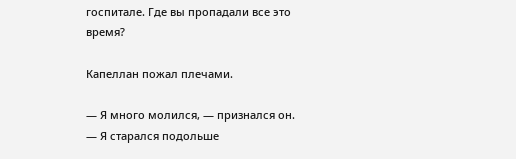госпитале. Где вы пропадали все это время?

Капеллан пожал плечами.

— Я много молился, — признался он. — Я старался подольше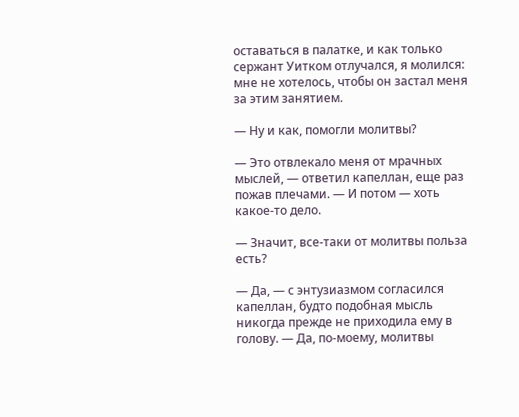оставаться в палатке, и как только сержант Уитком отлучался, я молился: мне не хотелось, чтобы он застал меня за этим занятием.

— Ну и как, помогли молитвы?

— Это отвлекало меня от мрачных мыслей, — ответил капеллан, еще раз пожав плечами. — И потом — хоть какое-то дело.

— Значит, все-таки от молитвы польза есть?

— Да, — с энтузиазмом согласился капеллан, будто подобная мысль никогда прежде не приходила ему в голову. — Да, по-моему, молитвы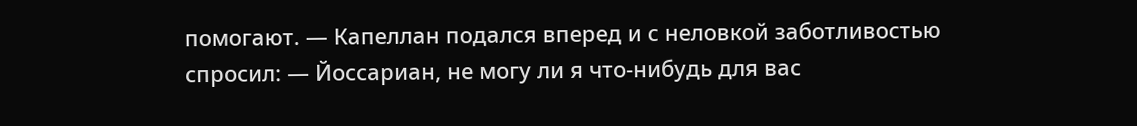помогают. — Капеллан подался вперед и с неловкой заботливостью спросил: — Йоссариан, не могу ли я что-нибудь для вас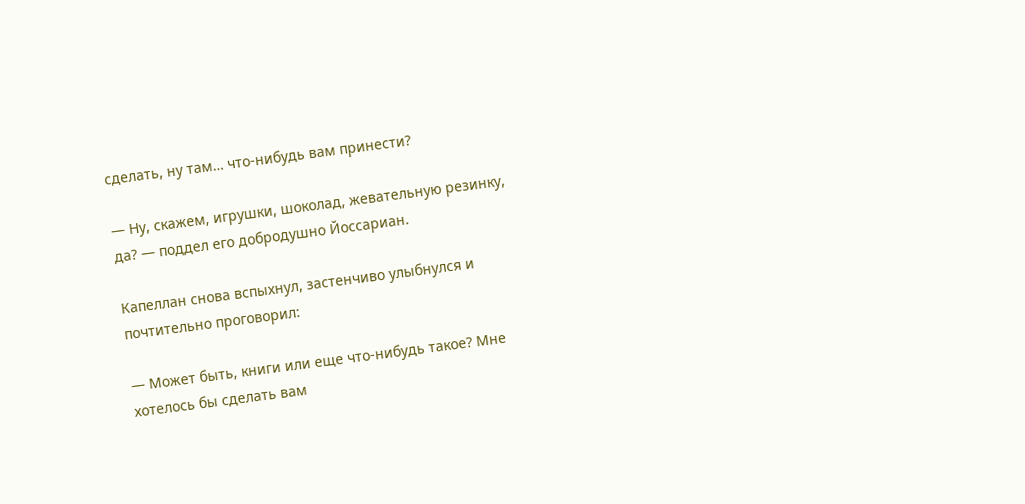сделать, ну там… что-нибудь вам принести?

— Ну, скажем, игрушки, шоколад, жевательную резинку, да? — поддел его добродушно Йоссариан.

Капеллан снова вспыхнул, застенчиво улыбнулся и почтительно проговорил:

— Может быть, книги или еще что-нибудь такое? Мне хотелось бы сделать вам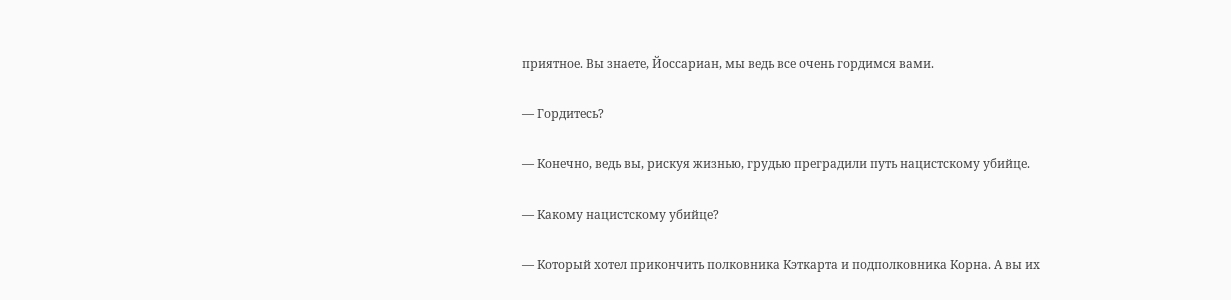приятное. Вы знаете, Йоссариан, мы ведь все очень гордимся вами.

— Гордитесь?

— Конечно, ведь вы, рискуя жизнью, грудью преградили путь нацистскому убийце.

— Какому нацистскому убийце?

— Который хотел прикончить полковника Кэткарта и подполковника Корна. А вы их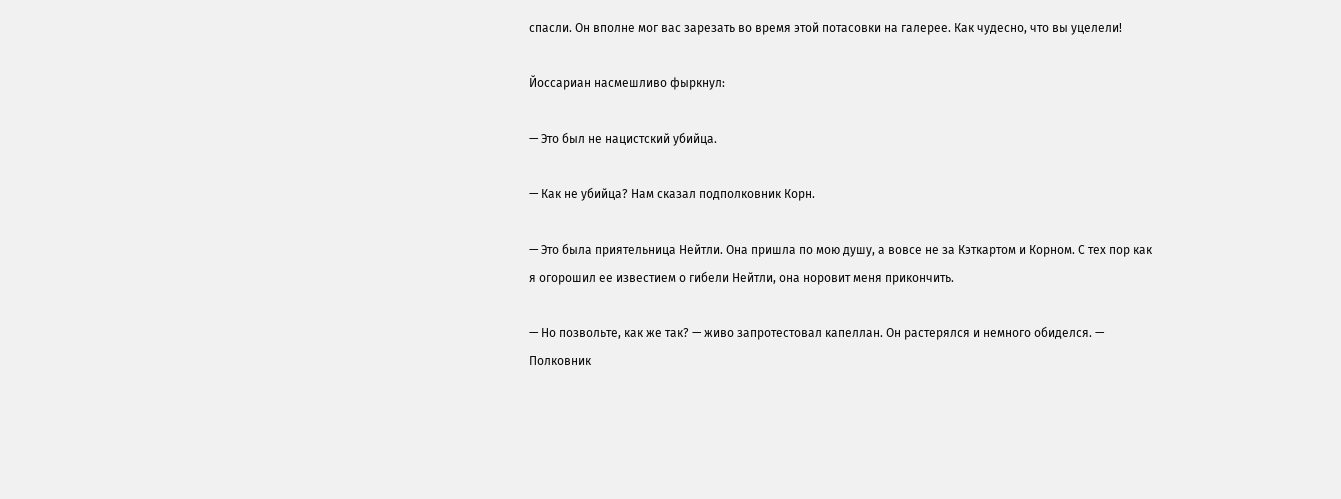спасли. Он вполне мог вас зарезать во время этой потасовки на галерее. Как чудесно, что вы уцелели!

Йоссариан насмешливо фыркнул:

— Это был не нацистский убийца.

— Как не убийца? Нам сказал подполковник Корн.

— Это была приятельница Нейтли. Она пришла по мою душу, а вовсе не за Кэткартом и Корном. С тех пор как я огорошил ее известием о гибели Нейтли, она норовит меня прикончить.

— Но позвольте, как же так? — живо запротестовал капеллан. Он растерялся и немного обиделся. — Полковник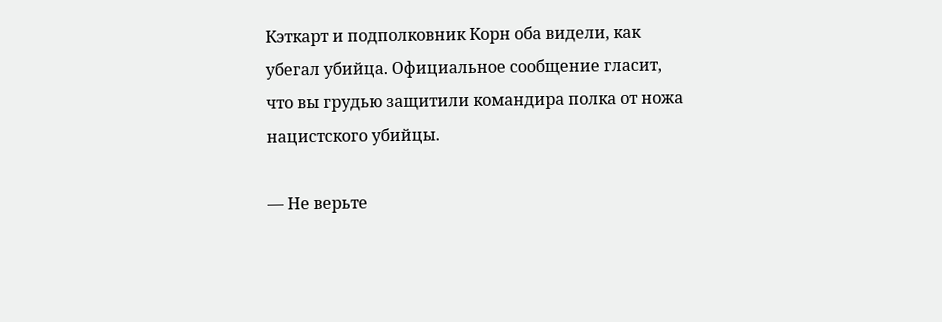Кэткарт и подполковник Корн оба видели, как убегал убийца. Официальное сообщение гласит, что вы грудью защитили командира полка от ножа нацистского убийцы.

— Не верьте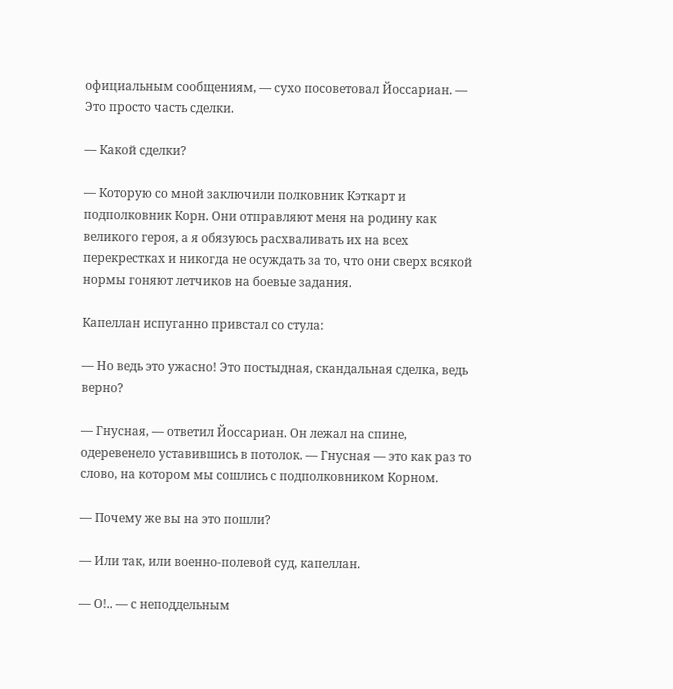официальным сообщениям, — сухо посоветовал Йоссариан. — Это просто часть сделки.

— Какой сделки?

— Которую со мной заключили полковник Кэткарт и подполковник Корн. Они отправляют меня на родину как великого героя, а я обязуюсь расхваливать их на всех перекрестках и никогда не осуждать за то, что они сверх всякой нормы гоняют летчиков на боевые задания.

Капеллан испуганно привстал со стула:

— Но ведь это ужасно! Это постыдная, скандальная сделка, ведь верно?

— Гнусная, — ответил Йоссариан. Он лежал на спине, одеревенело уставившись в потолок. — Гнусная — это как раз то слово, на котором мы сошлись с подполковником Корном.

— Почему же вы на это пошли?

— Или так, или военно-полевой суд, капеллан.

— О!.. — с неподдельным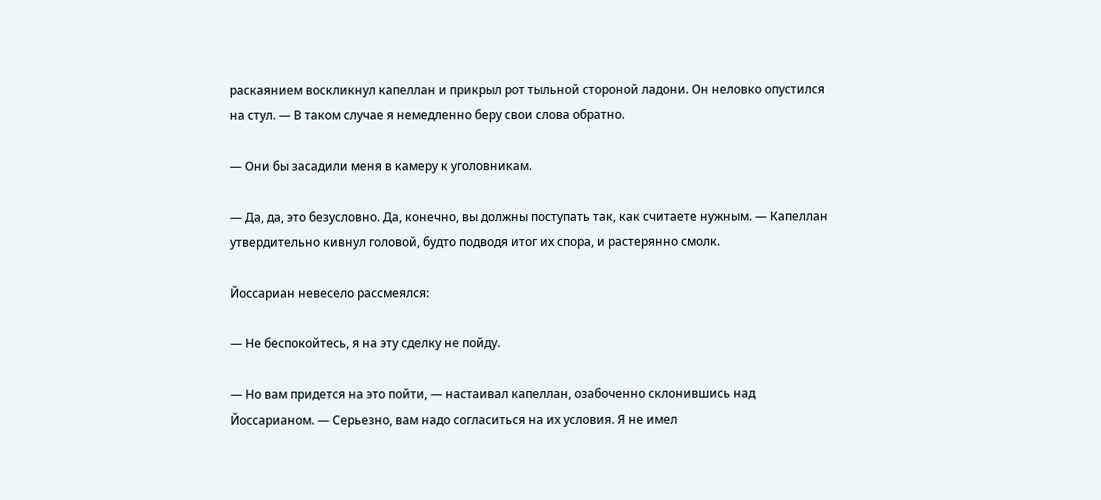раскаянием воскликнул капеллан и прикрыл рот тыльной стороной ладони. Он неловко опустился на стул. — В таком случае я немедленно беру свои слова обратно.

— Они бы засадили меня в камеру к уголовникам.

— Да, да, это безусловно. Да, конечно, вы должны поступать так, как считаете нужным. — Капеллан утвердительно кивнул головой, будто подводя итог их спора, и растерянно смолк.

Йоссариан невесело рассмеялся:

— Не беспокойтесь, я на эту сделку не пойду.

— Но вам придется на это пойти, — настаивал капеллан, озабоченно склонившись над Йоссарианом. — Серьезно, вам надо согласиться на их условия. Я не имел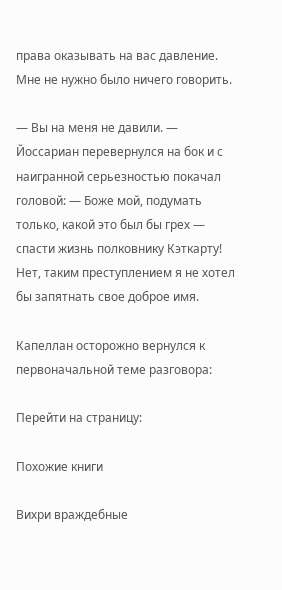права оказывать на вас давление. Мне не нужно было ничего говорить.

— Вы на меня не давили. — Йоссариан перевернулся на бок и с наигранной серьезностью покачал головой: — Боже мой, подумать только, какой это был бы грех — спасти жизнь полковнику Кэткарту! Нет, таким преступлением я не хотел бы запятнать свое доброе имя.

Капеллан осторожно вернулся к первоначальной теме разговора:

Перейти на страницу:

Похожие книги

Вихри враждебные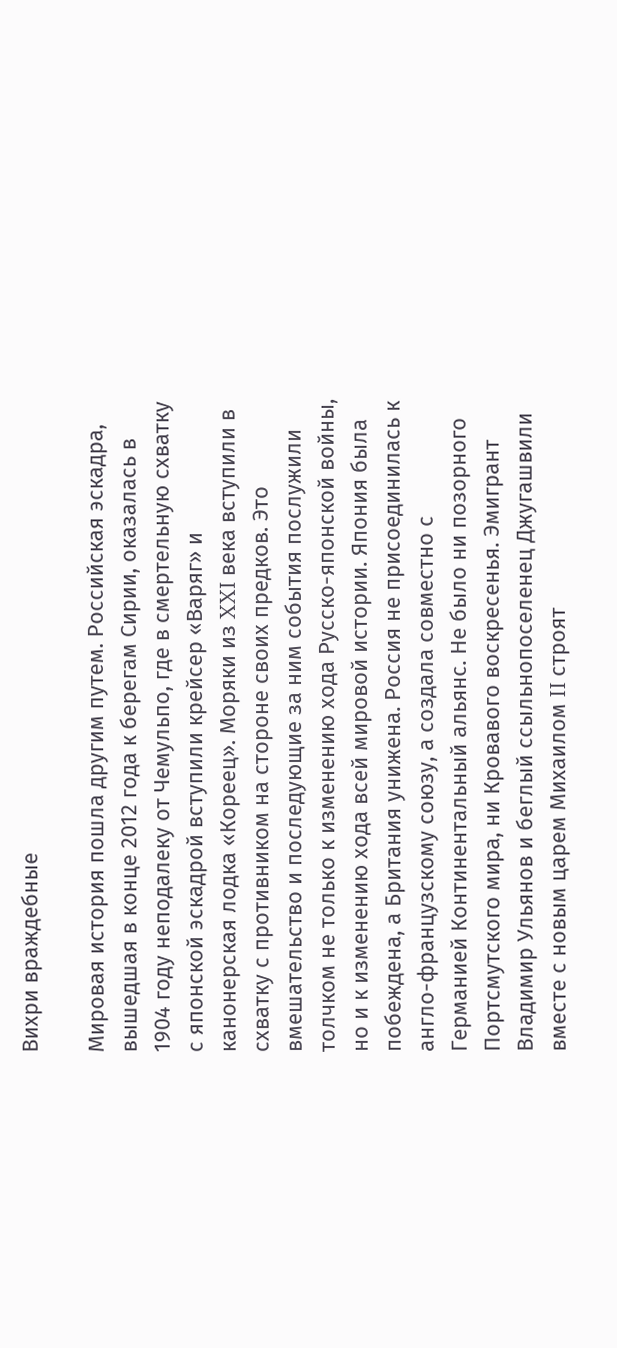Вихри враждебные

Мировая история пошла другим путем. Российская эскадра, вышедшая в конце 2012 года к берегам Сирии, оказалась в 1904 году неподалеку от Чемульпо, где в смертельную схватку с японской эскадрой вступили крейсер «Варяг» и канонерская лодка «Кореец». Моряки из XXI века вступили в схватку с противником на стороне своих предков. Это вмешательство и последующие за ним события послужили толчком не только к изменению хода Русско-японской войны, но и к изменению хода всей мировой истории. Япония была побеждена, а Британия унижена. Россия не присоединилась к англо-французскому союзу, а создала совместно с Германией Континентальный альянс. Не было ни позорного Портсмутского мира, ни Кровавого воскресенья. Эмигрант Владимир Ульянов и беглый ссыльнопоселенец Джугашвили вместе с новым царем Михаилом II строят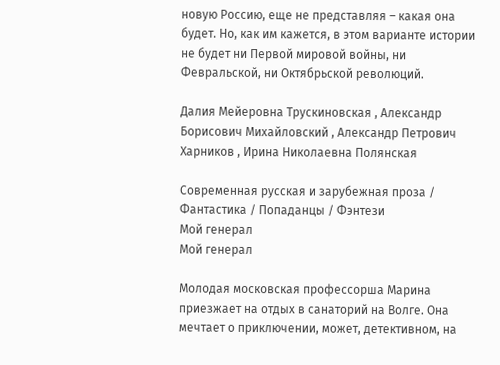новую Россию, еще не представляя – какая она будет. Но, как им кажется, в этом варианте истории не будет ни Первой мировой войны, ни Февральской, ни Октябрьской революций.

Далия Мейеровна Трускиновская , Александр Борисович Михайловский , Александр Петрович Харников , Ирина Николаевна Полянская

Современная русская и зарубежная проза / Фантастика / Попаданцы / Фэнтези
Мой генерал
Мой генерал

Молодая московская профессорша Марина приезжает на отдых в санаторий на Волге. Она мечтает о приключении, может, детективном, на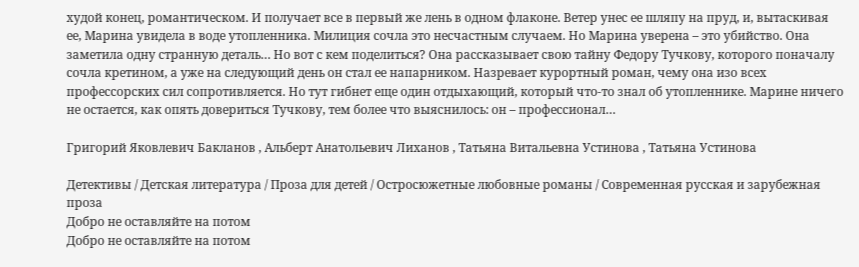худой конец, романтическом. И получает все в первый же лень в одном флаконе. Ветер унес ее шляпу на пруд, и, вытаскивая ее, Марина увидела в воде утопленника. Милиция сочла это несчастным случаем. Но Марина уверена – это убийство. Она заметила одну странную деталь… Но вот с кем поделиться? Она рассказывает свою тайну Федору Тучкову, которого поначалу сочла кретином, а уже на следующий день он стал ее напарником. Назревает курортный роман, чему она изо всех профессорских сил сопротивляется. Но тут гибнет еще один отдыхающий, который что-то знал об утопленнике. Марине ничего не остается, как опять довериться Тучкову, тем более что выяснилось: он – профессионал…

Григорий Яковлевич Бакланов , Альберт Анатольевич Лиханов , Татьяна Витальевна Устинова , Татьяна Устинова

Детективы / Детская литература / Проза для детей / Остросюжетные любовные романы / Современная русская и зарубежная проза
Добро не оставляйте на потом
Добро не оставляйте на потом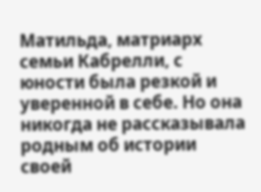Матильда, матриарх семьи Кабрелли, с юности была резкой и уверенной в себе. Но она никогда не рассказывала родным об истории своей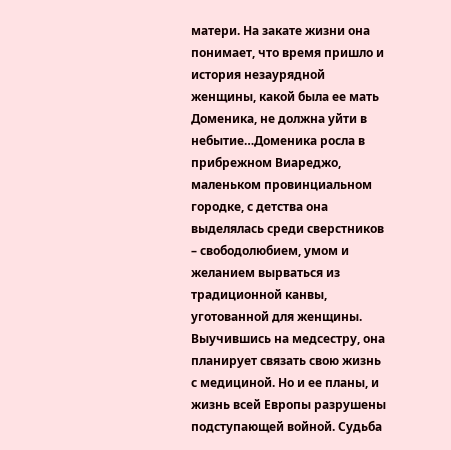матери. На закате жизни она понимает, что время пришло и история незаурядной женщины, какой была ее мать Доменика, не должна уйти в небытие…Доменика росла в прибрежном Виареджо, маленьком провинциальном городке, с детства она выделялась среди сверстников – свободолюбием, умом и желанием вырваться из традиционной канвы, уготованной для женщины. Выучившись на медсестру, она планирует связать свою жизнь с медициной. Но и ее планы, и жизнь всей Европы разрушены подступающей войной. Судьба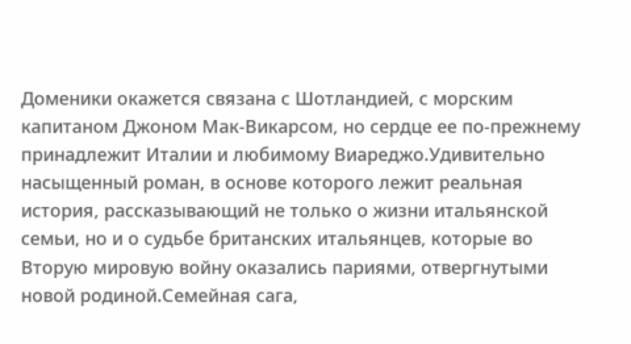Доменики окажется связана с Шотландией, с морским капитаном Джоном Мак-Викарсом, но сердце ее по-прежнему принадлежит Италии и любимому Виареджо.Удивительно насыщенный роман, в основе которого лежит реальная история, рассказывающий не только о жизни итальянской семьи, но и о судьбе британских итальянцев, которые во Вторую мировую войну оказались париями, отвергнутыми новой родиной.Семейная сага,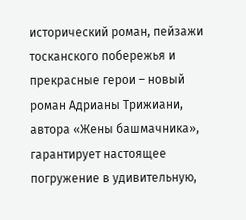исторический роман, пейзажи тосканского побережья и прекрасные герои – новый роман Адрианы Трижиани, автора «Жены башмачника», гарантирует настоящее погружение в удивительную,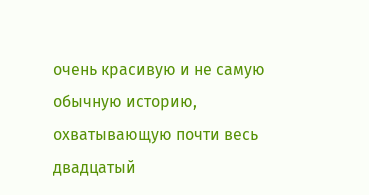очень красивую и не самую обычную историю, охватывающую почти весь двадцатый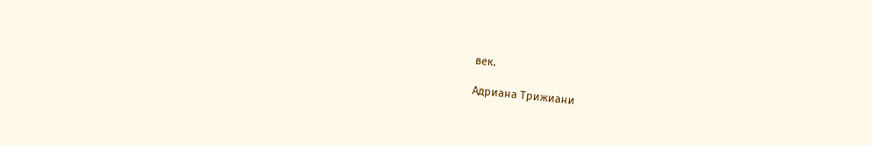век.

Адриана Трижиани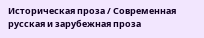Историческая проза / Современная русская и зарубежная проза